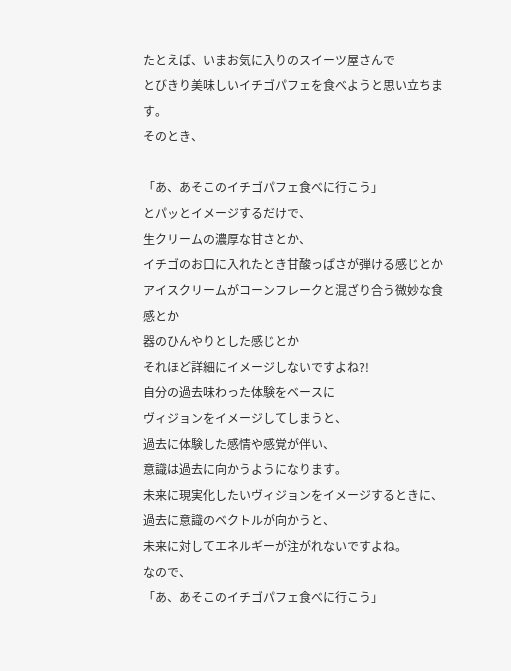たとえば、いまお気に入りのスイーツ屋さんで
とびきり美味しいイチゴパフェを食べようと思い立ちます。
そのとき、

「あ、あそこのイチゴパフェ食べに行こう」
とパッとイメージするだけで、
生クリームの濃厚な甘さとか、
イチゴのお口に入れたとき甘酸っぱさが弾ける感じとか
アイスクリームがコーンフレークと混ざり合う微妙な食感とか
器のひんやりとした感じとか
それほど詳細にイメージしないですよね?!
自分の過去味わった体験をベースに
ヴィジョンをイメージしてしまうと、
過去に体験した感情や感覚が伴い、
意識は過去に向かうようになります。
未来に現実化したいヴィジョンをイメージするときに、
過去に意識のベクトルが向かうと、
未来に対してエネルギーが注がれないですよね。
なので、
「あ、あそこのイチゴパフェ食べに行こう」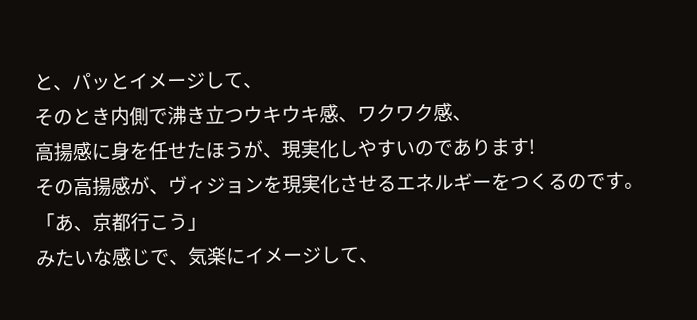と、パッとイメージして、
そのとき内側で沸き立つウキウキ感、ワクワク感、
高揚感に身を任せたほうが、現実化しやすいのであります!
その高揚感が、ヴィジョンを現実化させるエネルギーをつくるのです。
「あ、京都行こう」
みたいな感じで、気楽にイメージして、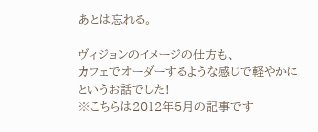あとは忘れる。

ヴィジョンのイメージの仕方も、
カフェでオーダーするような感じで軽やかに
というお話でした!
※こちらは2012年5月の記事です